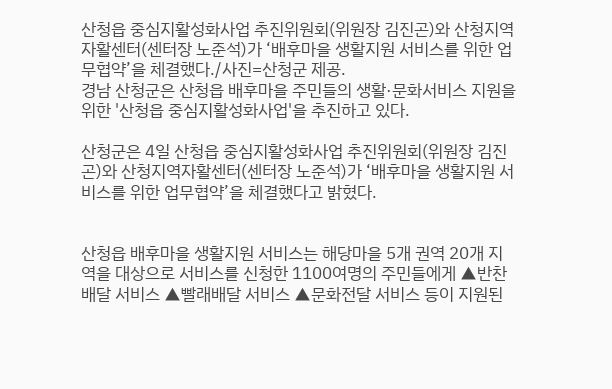산청읍 중심지활성화사업 추진위원회(위원장 김진곤)와 산청지역자활센터(센터장 노준석)가 ‘배후마을 생활지원 서비스를 위한 업무협약’을 체결했다./사진=산청군 제공.
경남 산청군은 산청읍 배후마을 주민들의 생활·문화서비스 지원을 위한 '산청읍 중심지활성화사업'을 추진하고 있다.

산청군은 4일 산청읍 중심지활성화사업 추진위원회(위원장 김진곤)와 산청지역자활센터(센터장 노준석)가 ‘배후마을 생활지원 서비스를 위한 업무협약’을 체결했다고 밝혔다.


산청읍 배후마을 생활지원 서비스는 해당마을 5개 권역 20개 지역을 대상으로 서비스를 신청한 1100여명의 주민들에게 ▲반찬배달 서비스 ▲빨래배달 서비스 ▲문화전달 서비스 등이 지원된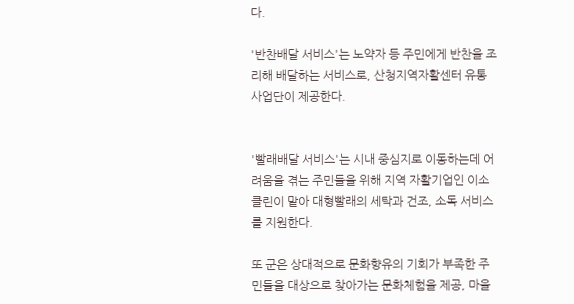다.

'반찬배달 서비스'는 노약자 등 주민에게 반찬을 조리해 배달하는 서비스로, 산청지역자활센터 유통사업단이 제공한다.


'빨래배달 서비스'는 시내 중심지로 이동하는데 어려움을 겪는 주민들을 위해 지역 자활기업인 이소클린이 맡아 대형빨래의 세탁과 건조, 소독 서비스를 지원한다.

또 군은 상대적으로 문화향유의 기회가 부족한 주민들을 대상으로 찾아가는 문화체험을 제공, 마을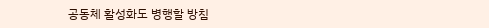공동체 활성화도 병행할 방침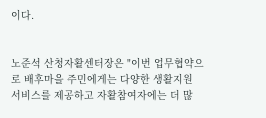이다.


노준석 산청자활센터장은 "이번 업무협약으로 배후마을 주민에게는 다양한 생활지원 서비스를 제공하고 자활참여자에는 더 많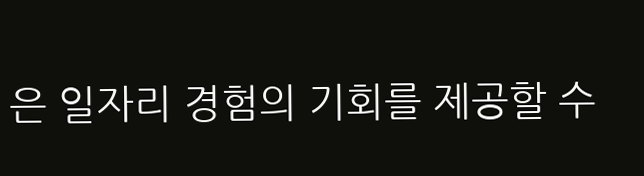은 일자리 경험의 기회를 제공할 수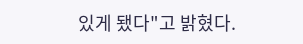있게 됐다"고 밝혔다.